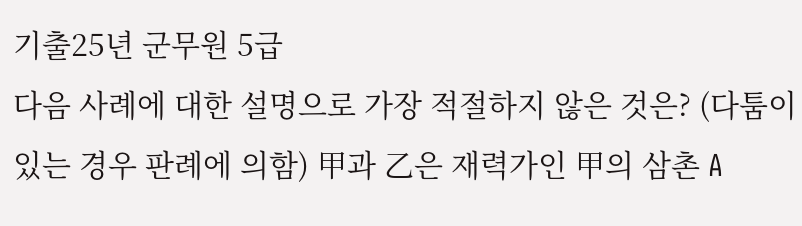기출25년 군무원 5급
다음 사례에 대한 설명으로 가장 적절하지 않은 것은? (다툼이 있는 경우 판례에 의함) 甲과 乙은 재력가인 甲의 삼촌 A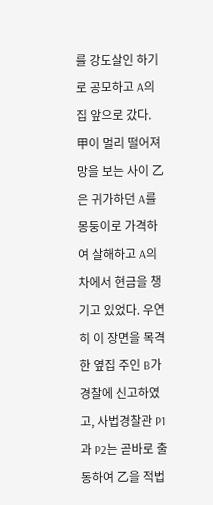를 강도살인 하기로 공모하고 A의 집 앞으로 갔다. 甲이 멀리 떨어져 망을 보는 사이 乙은 귀가하던 A를 몽둥이로 가격하여 살해하고 A의 차에서 현금을 챙기고 있었다. 우연히 이 장면을 목격한 옆집 주인 B가 경찰에 신고하였고, 사법경찰관 P1과 P2는 곧바로 출동하여 乙을 적법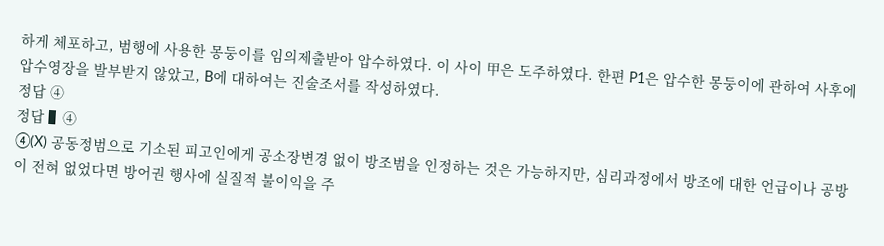하게 체포하고, 범행에 사용한 몽둥이를 임의제출받아 압수하였다. 이 사이 甲은 도주하였다. 한편 P1은 압수한 몽둥이에 관하여 사후에 압수영장을 발부받지 않았고, B에 대하여는 진술조서를 작성하였다.
정답 ④
정답 ▌④
④(X) 공동정범으로 기소된 피고인에게 공소장변경 없이 방조범을 인정하는 것은 가능하지만, 심리과정에서 방조에 대한 언급이나 공방이 전혀 없었다면 방어권 행사에 실질적 불이익을 주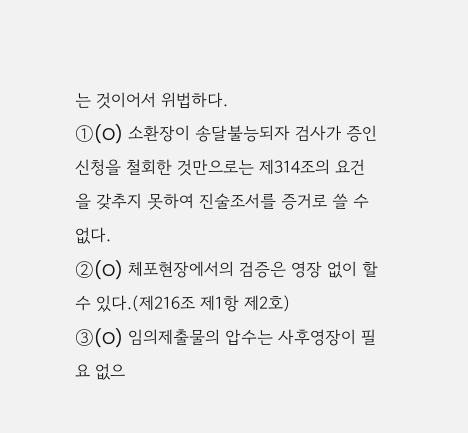는 것이어서 위법하다.
①(O) 소환장이 송달불능되자 검사가 증인신청을 철회한 것만으로는 제314조의 요건을 갖추지 못하여 진술조서를 증거로 쓸 수 없다.
②(O) 체포현장에서의 검증은 영장 없이 할 수 있다.(제216조 제1항 제2호)
③(O) 임의제출물의 압수는 사후영장이 필요 없으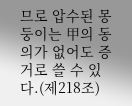므로 압수된 몽둥이는 甲의 동의가 없어도 증거로 쓸 수 있다.(제218조)